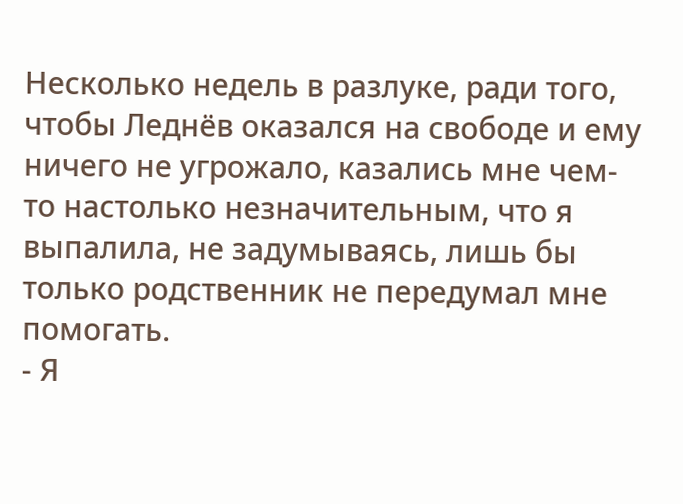Несколько недель в разлуке, ради того, чтобы Леднёв оказался на свободе и ему ничего не угрожало, казались мне чем-то настолько незначительным, что я выпалила, не задумываясь, лишь бы только родственник не передумал мне помогать.
- Я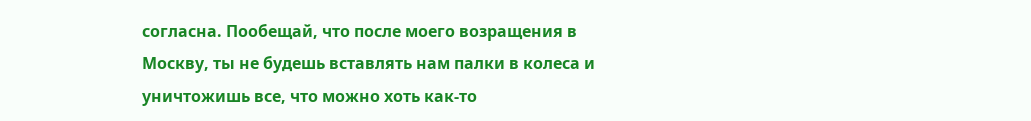согласна. Пообещай, что после моего возращения в Москву, ты не будешь вставлять нам палки в колеса и уничтожишь все, что можно хоть как-то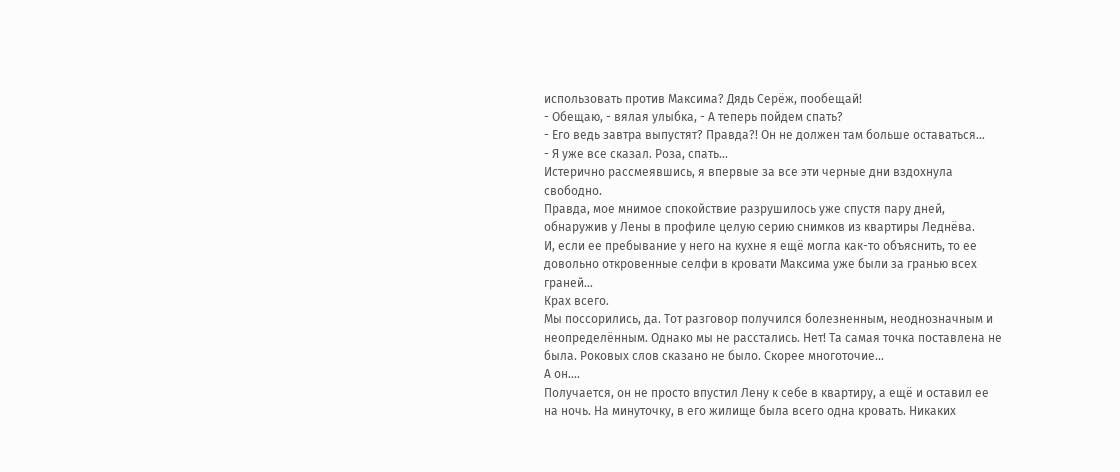использовать против Максима? Дядь Серёж, пообещай!
- Обещаю, - вялая улыбка, - А теперь пойдем спать?
- Его ведь завтра выпустят? Правда?! Он не должен там больше оставаться…
- Я уже все сказал. Роза, спать…
Истерично рассмеявшись, я впервые за все эти черные дни вздохнула свободно.
Правда, мое мнимое спокойствие разрушилось уже спустя пару дней, обнаружив у Лены в профиле целую серию снимков из квартиры Леднёва.
И, если ее пребывание у него на кухне я ещё могла как-то объяснить, то ее довольно откровенные селфи в кровати Максима уже были за гранью всех граней…
Крах всего.
Мы поссорились, да. Тот разговор получился болезненным, неоднозначным и неопределённым. Однако мы не расстались. Нет! Та самая точка поставлена не была. Роковых слов сказано не было. Скорее многоточие…
А он.…
Получается, он не просто впустил Лену к себе в квартиру, а ещё и оставил ее на ночь. На минуточку, в его жилище была всего одна кровать. Никаких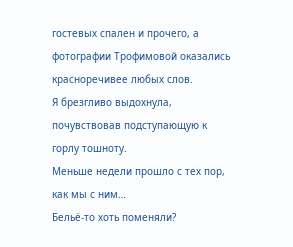гостевых спален и прочего, а фотографии Трофимовой оказались красноречивее любых слов.
Я брезгливо выдохнула, почувствовав подступающую к горлу тошноту.
Меньше недели прошло с тех пор, как мы с ним…
Бельё-то хоть поменяли?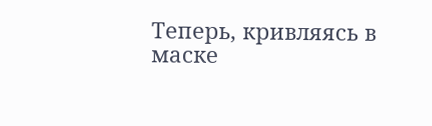Теперь, кривляясь в маске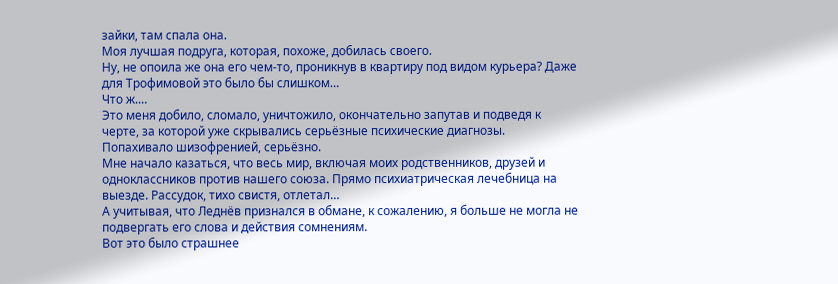зайки, там спала она.
Моя лучшая подруга, которая, похоже, добилась своего.
Ну, не опоила же она его чем-то, проникнув в квартиру под видом курьера? Даже для Трофимовой это было бы слишком…
Что ж.…
Это меня добило, сломало, уничтожило, окончательно запутав и подведя к черте, за которой уже скрывались серьёзные психические диагнозы.
Попахивало шизофренией, серьёзно.
Мне начало казаться, что весь мир, включая моих родственников, друзей и одноклассников против нашего союза. Прямо психиатрическая лечебница на выезде. Рассудок, тихо свистя, отлетал…
А учитывая, что Леднёв признался в обмане, к сожалению, я больше не могла не подвергать его слова и действия сомнениям.
Вот это было страшнее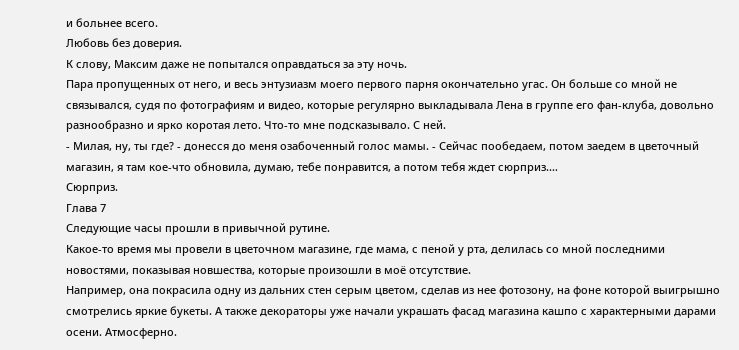и больнее всего.
Любовь без доверия.
К слову, Максим даже не попытался оправдаться за эту ночь.
Пара пропущенных от него, и весь энтузиазм моего первого парня окончательно угас. Он больше со мной не связывался, судя по фотографиям и видео, которые регулярно выкладывала Лена в группе его фан-клуба, довольно разнообразно и ярко коротая лето. Что-то мне подсказывало. С ней.
- Милая, ну, ты где? - донесся до меня озабоченный голос мамы. - Сейчас пообедаем, потом заедем в цветочный магазин, я там кое-что обновила, думаю, тебе понравится, а потом тебя ждет сюрприз.…
Сюрприз.
Глава 7
Следующие часы прошли в привычной рутине.
Какое-то время мы провели в цветочном магазине, где мама, с пеной у рта, делилась со мной последними новостями, показывая новшества, которые произошли в моё отсутствие.
Например, она покрасила одну из дальних стен серым цветом, сделав из нее фотозону, на фоне которой выигрышно смотрелись яркие букеты. А также декораторы уже начали украшать фасад магазина кашпо с характерными дарами осени. Атмосферно.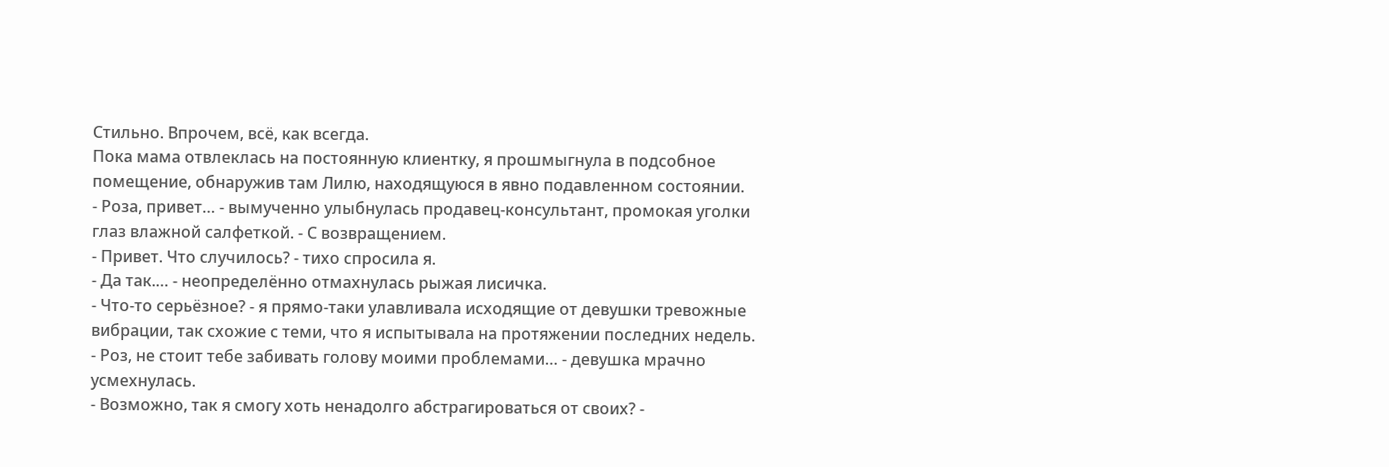Стильно. Впрочем, всё, как всегда.
Пока мама отвлеклась на постоянную клиентку, я прошмыгнула в подсобное помещение, обнаружив там Лилю, находящуюся в явно подавленном состоянии.
- Роза, привет… - вымученно улыбнулась продавец-консультант, промокая уголки глаз влажной салфеткой. - С возвращением.
- Привет. Что случилось? - тихо спросила я.
- Да так.… - неопределённо отмахнулась рыжая лисичка.
- Что-то серьёзное? - я прямо-таки улавливала исходящие от девушки тревожные вибрации, так схожие с теми, что я испытывала на протяжении последних недель.
- Роз, не стоит тебе забивать голову моими проблемами… - девушка мрачно усмехнулась.
- Возможно, так я смогу хоть ненадолго абстрагироваться от своих? -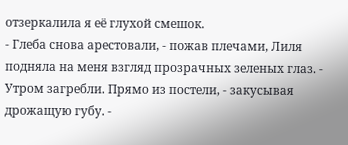отзеркалила я её глухой смешок.
- Глеба снова арестовали, - пожав плечами, Лиля подняла на меня взгляд прозрачных зеленых глаз. - Утром загребли. Прямо из постели, - закусывая дрожащую губу. -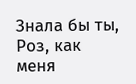Знала бы ты, Роз, как меня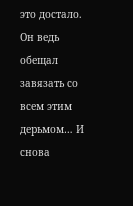это достало. Он ведь обещал завязать со всем этим дерьмом… И снова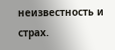неизвестность и страх.